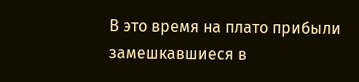В это время на плато прибыли замешкавшиеся в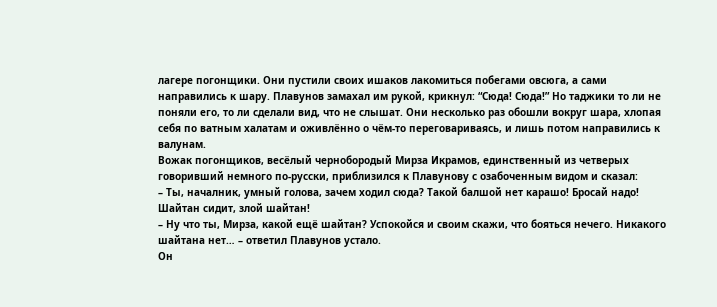лагере погонщики. Они пустили своих ишаков лакомиться побегами овсюга, а сами направились к шару. Плавунов замахал им рукой, крикнул: “Сюда! Сюда!” Но таджики то ли не поняли его, то ли сделали вид, что не слышат. Они несколько раз обошли вокруг шара, хлопая себя по ватным халатам и оживлённо о чём-то переговариваясь, и лишь потом направились к валунам.
Вожак погонщиков, весёлый чернобородый Мирза Икрамов, единственный из четверых говоривший немного по-русски, приблизился к Плавунову с озабоченным видом и сказал:
– Ты, началник, умный голова, зачем ходил сюда? Такой балшой нет карашо! Бросай надо! Шайтан сидит, злой шайтан!
– Ну что ты, Мирза, какой ещё шайтан? Успокойся и своим скажи, что бояться нечего. Никакого шайтана нет… – ответил Плавунов устало.
Он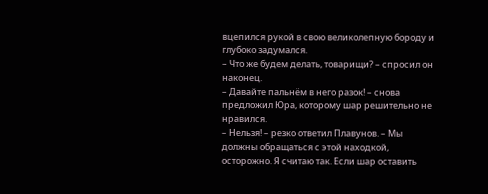вцепился рукой в свою великолепную бороду и глубоко задумался.
– Что же будем делать, товарищи? – спросил он наконец.
– Давайте пальнём в него разок! – снова предложил Юра, которому шар решительно не нравился.
– Нельзя! – резко ответил Плавунов. – Мы должны обращаться с этой находкой, осторожно. Я считаю так. Если шар оставить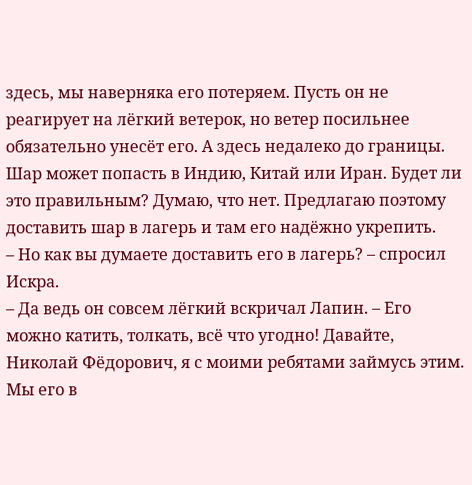здесь, мы наверняка его потеряем. Пусть он не реагирует на лёгкий ветерок, но ветер посильнее обязательно унесёт его. А здесь недалеко до границы. Шар может попасть в Индию, Китай или Иран. Будет ли это правильным? Думаю, что нет. Предлагаю поэтому доставить шар в лагерь и там его надёжно укрепить.
– Но как вы думаете доставить его в лагерь? – спросил Искра.
– Да ведь он совсем лёгкий вскричал Лапин. – Его можно катить, толкать, всё что угодно! Давайте, Николай Фёдорович, я с моими ребятами займусь этим. Мы его в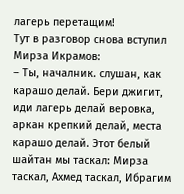лагерь перетащим!
Тут в разговор снова вступил Мирза Икрамов:
– Ты, началник. слушан, как карашо делай. Бери джигит, иди лагерь делай веровка, аркан крепкий делай, места карашо делай. Этот белый шайтан мы таскал: Мирза таскал, Ахмед таскал, Ибрагим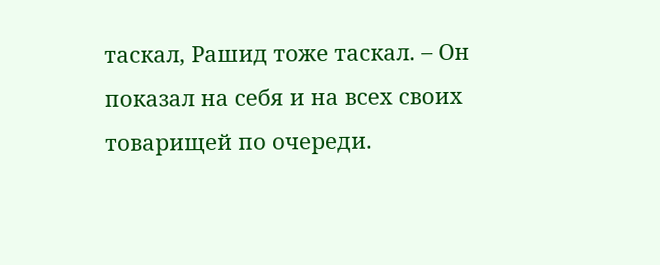таскал, Рашид тоже таскал. – Он показал на себя и на всех своих товарищей по очереди.